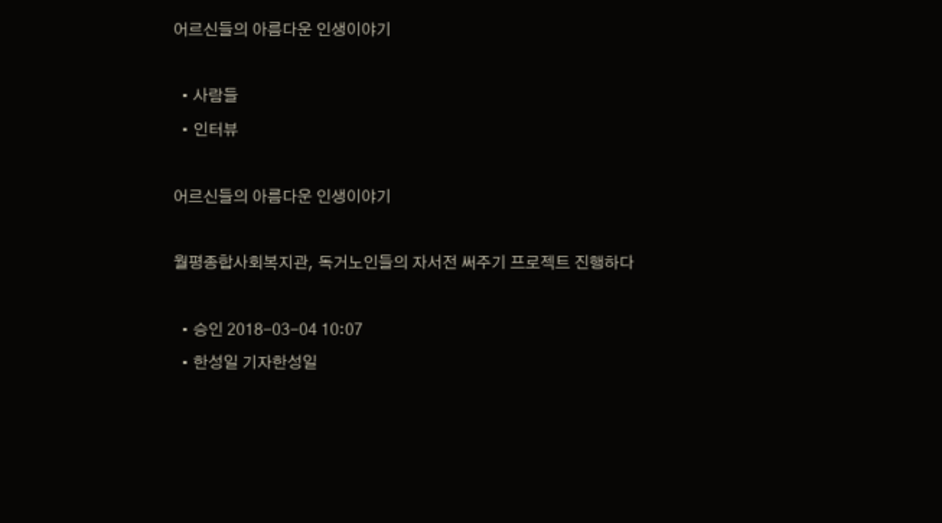어르신들의 아름다운 인생이야기

  • 사람들
  • 인터뷰

어르신들의 아름다운 인생이야기

월평종합사회복지관, 독거노인들의 자서전 써주기 프로젝트 진행하다

  • 승인 2018-03-04 10:07
  • 한성일 기자한성일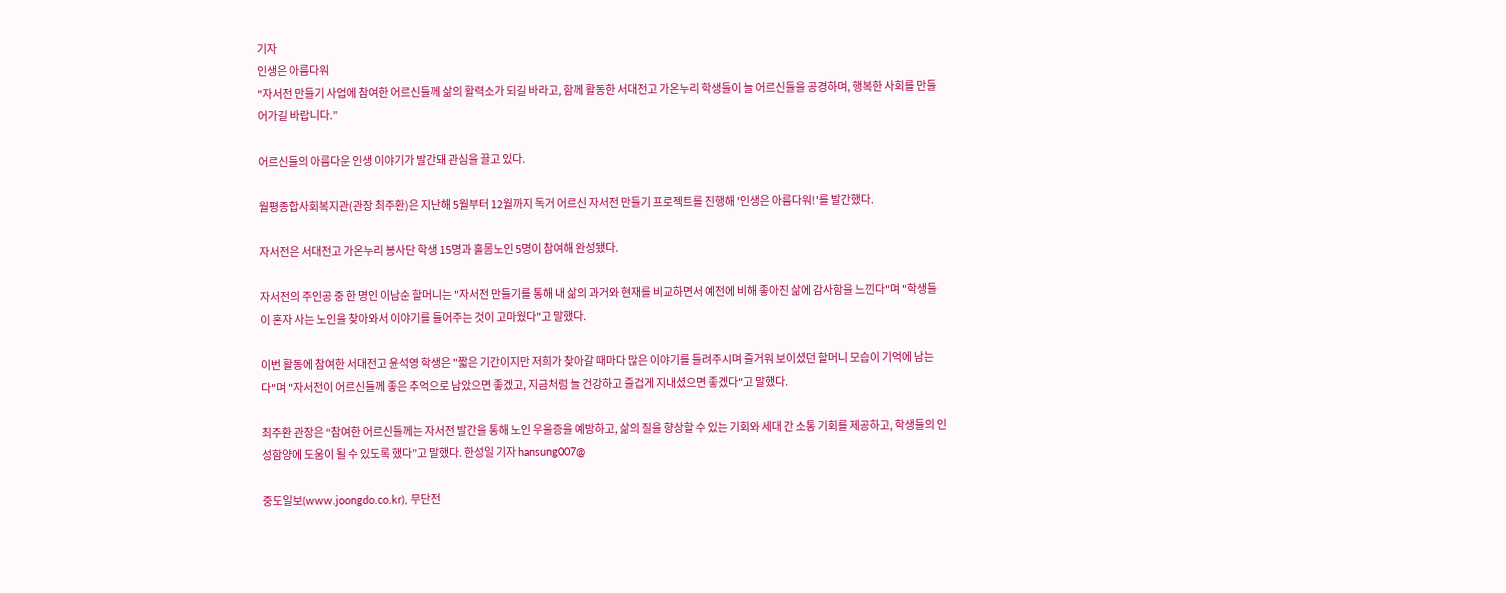기자
인생은 아름다워
"자서전 만들기 사업에 참여한 어르신들께 삶의 활력소가 되길 바라고, 함께 활동한 서대전고 가온누리 학생들이 늘 어르신들을 공경하며, 행복한 사회를 만들어가길 바랍니다.”

어르신들의 아름다운 인생 이야기가 발간돼 관심을 끌고 있다.

월평종합사회복지관(관장 최주환)은 지난해 5월부터 12월까지 독거 어르신 자서전 만들기 프로젝트를 진행해 '인생은 아름다워!'를 발간했다.

자서전은 서대전고 가온누리 봉사단 학생 15명과 홀몸노인 5명이 참여해 완성됐다.

자서전의 주인공 중 한 명인 이남순 할머니는 "자서전 만들기를 통해 내 삶의 과거와 현재를 비교하면서 예전에 비해 좋아진 삶에 감사함을 느낀다"며 "학생들이 혼자 사는 노인을 찾아와서 이야기를 들어주는 것이 고마웠다"고 말했다.

이번 활동에 참여한 서대전고 윤석영 학생은 "짧은 기간이지만 저희가 찾아갈 때마다 많은 이야기를 들려주시며 즐거워 보이셨던 할머니 모습이 기억에 남는다"며 "자서전이 어르신들께 좋은 추억으로 남았으면 좋겠고, 지금처럼 늘 건강하고 즐겁게 지내셨으면 좋겠다"고 말했다.

최주환 관장은 “참여한 어르신들께는 자서전 발간을 통해 노인 우울증을 예방하고, 삶의 질을 향상할 수 있는 기회와 세대 간 소통 기회를 제공하고, 학생들의 인성함양에 도움이 될 수 있도록 했다”고 말했다. 한성일 기자 hansung007@

중도일보(www.joongdo.co.kr), 무단전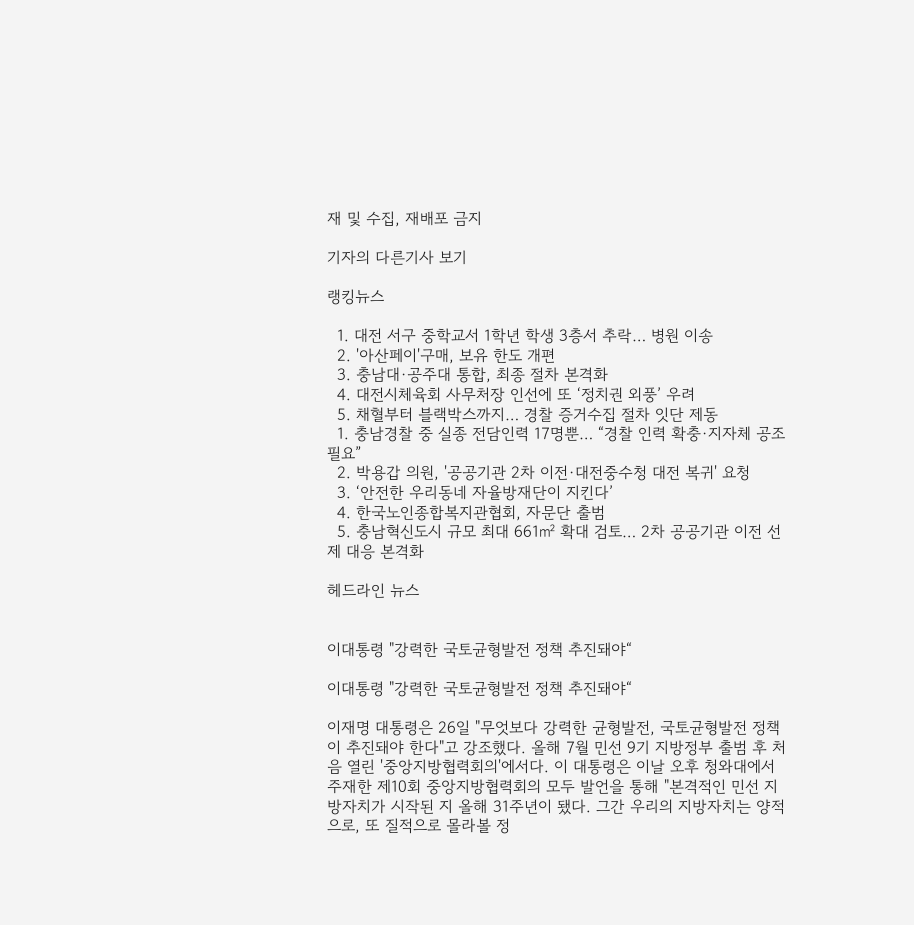재 및 수집, 재배포 금지

기자의 다른기사 보기

랭킹뉴스

  1. 대전 서구 중학교서 1학년 학생 3층서 추락… 병원 이송
  2. '아산페이'구매, 보유 한도 개편
  3. 충남대·공주대 통합, 최종 절차 본격화
  4. 대전시체육회 사무처장 인선에 또 ‘정치권 외풍’ 우려
  5. 채혈부터 블랙박스까지… 경찰 증거수집 절차 잇단 제동
  1. 충남경찰 중 실종 전담인력 17명뿐… “경찰 인력 확충·지자체 공조 필요”
  2. 박용갑 의원, '공공기관 2차 이전·대전중수청 대전 복귀' 요청
  3. ‘안전한 우리동네 자율방재단이 지킨다’
  4. 한국노인종합복지관협회, 자문단 출범
  5. 충남혁신도시 규모 최대 661㎡ 확대 검토… 2차 공공기관 이전 선제 대응 본격화

헤드라인 뉴스


이대통령 "강력한 국토균형발전 정책 추진돼야“

이대통령 "강력한 국토균형발전 정책 추진돼야“

이재명 대통령은 26일 "무엇보다 강력한 균형발전, 국토균형발전 정책이 추진돼야 한다"고 강조했다. 올해 7월 민선 9기 지방정부 출범 후 처음 열린 '중앙지방협력회의'에서다. 이 대통령은 이날 오후 청와대에서 주재한 제10회 중앙지방협력회의 모두 발언을 통해 "본격적인 민선 지방자치가 시작된 지 올해 31주년이 됐다. 그간 우리의 지방자치는 양적으로, 또 질적으로 몰라볼 정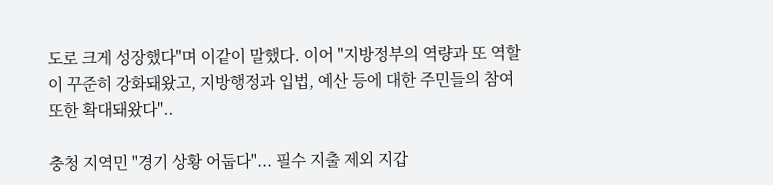도로 크게 성장했다"며 이같이 말했다. 이어 "지방정부의 역량과 또 역할이 꾸준히 강화돼왔고, 지방행정과 입법, 예산 등에 대한 주민들의 참여 또한 확대돼왔다"..

충청 지역민 "경기 상황 어둡다"... 필수 지출 제외 지갑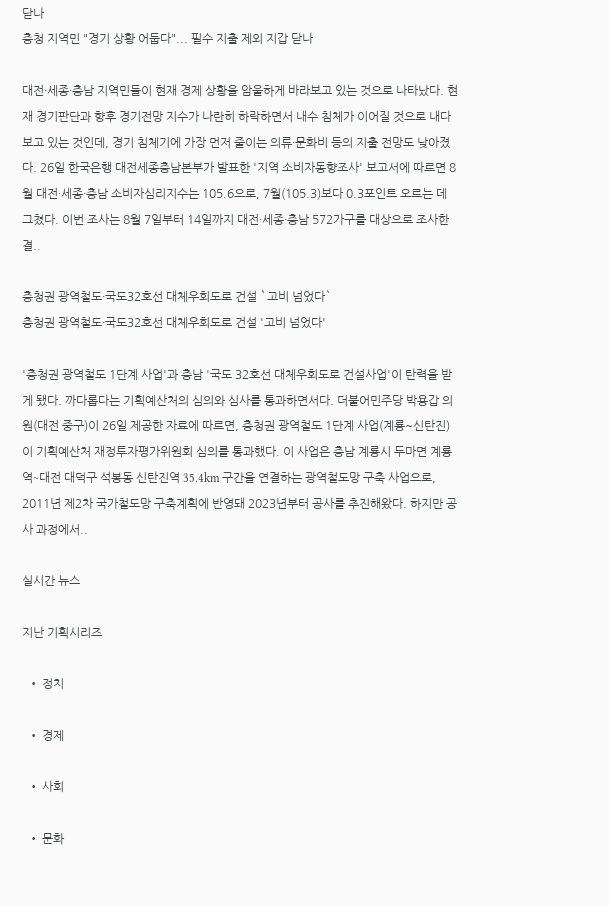닫나
충청 지역민 "경기 상황 어둡다"... 필수 지출 제외 지갑 닫나

대전·세종·충남 지역민들이 현재 경제 상황을 암울하게 바라보고 있는 것으로 나타났다. 현재 경기판단과 향후 경기전망 지수가 나란히 하락하면서 내수 침체가 이어질 것으로 내다보고 있는 것인데, 경기 침체기에 가장 먼저 줄이는 의류·문화비 등의 지출 전망도 낮아졌다. 26일 한국은행 대전세종충남본부가 발표한 '지역 소비자동향조사' 보고서에 따르면 8월 대전·세종·충남 소비자심리지수는 105.6으로, 7월(105.3)보다 0.3포인트 오르는 데 그쳤다. 이번 조사는 8월 7일부터 14일까지 대전·세종·충남 572가구를 대상으로 조사한 결..

충청권 광역철도·국도32호선 대체우회도로 건설 `고비 넘었다`
충청권 광역철도·국도32호선 대체우회도로 건설 '고비 넘었다'

'충청권 광역철도 1단계 사업'과 충남 '국도 32호선 대체우회도로 건설사업'이 탄력을 받게 됐다. 까다롭다는 기획예산처의 심의와 심사를 통과하면서다. 더불어민주당 박용갑 의원(대전 중구)이 26일 제공한 자료에 따르면, 충청권 광역철도 1단계 사업(계룡~신탄진)이 기획예산처 재정투자평가위원회 심의를 통과했다. 이 사업은 충남 계룡시 두마면 계룡역∼대전 대덕구 석봉동 신탄진역 35.4km 구간을 연결하는 광역철도망 구축 사업으로, 2011년 제2차 국가철도망 구축계획에 반영돼 2023년부터 공사를 추진해왔다. 하지만 공사 과정에서..

실시간 뉴스

지난 기획시리즈

  • 정치

  • 경제

  • 사회

  • 문화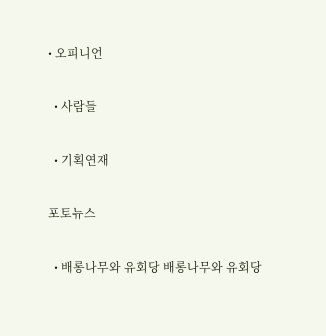• 오피니언

  • 사람들

  • 기획연재

포토뉴스

  • 배롱나무와 유회당 배롱나무와 유회당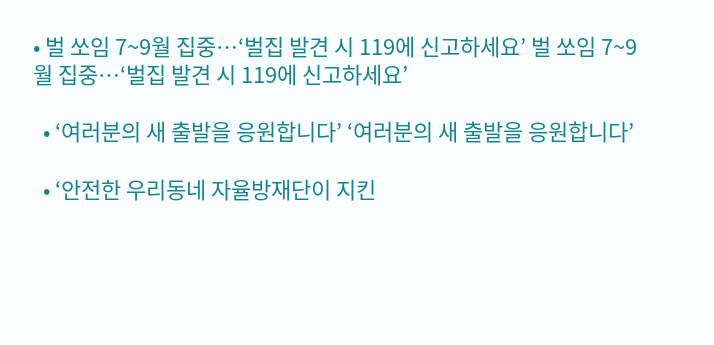• 벌 쏘임 7~9월 집중…‘벌집 발견 시 119에 신고하세요’ 벌 쏘임 7~9월 집중…‘벌집 발견 시 119에 신고하세요’

  • ‘여러분의 새 출발을 응원합니다’ ‘여러분의 새 출발을 응원합니다’

  • ‘안전한 우리동네 자율방재단이 지킨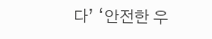다’ ‘안전한 우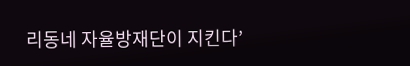리동네 자율방재단이 지킨다’